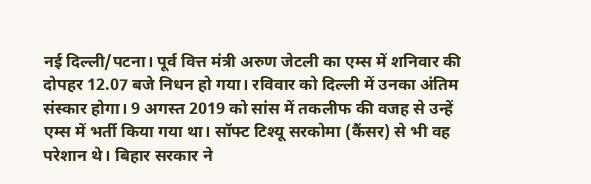नई दिल्ली/पटना। पूर्व वित्त मंत्री अरुण जेटली का एम्स में शनिवार की दोपहर 12.07 बजे निधन हो गया। रविवार को दिल्ली में उनका अंतिम संस्कार होगा। 9 अगस्त 2019 को सांस में तकलीफ की वजह से उन्हें एम्स में भर्ती किया गया था। सॉफ्ट टिश्यू सरकोमा (कैंसर) से भी वह परेशान थे। बिहार सरकार ने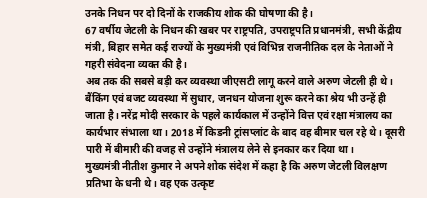उनके निधन पर दो दिनों के राजकीय शोक की घोषणा की है।
67 वर्षीय जेटली के निधन की खबर पर राष्ट्रपति, उपराष्ट्रपति प्रधानमंत्री, सभी केंद्रीय मंत्री, बिहार समेत कई राज्यों के मुख्यमंत्री एवं विभिन्न राजनीतिक दल के नेताओं ने गहरी संवेदना व्यक्त की है।
अब तक की सबसे बड़ी कर व्यवस्था जीएसटी लागू करने वाले अरुण जेटली ही थे। बैंकिंग एवं बजट व्यवस्था में सुधार, जनधन योजना शुरू करने का श्रेय भी उन्हें ही जाता है। नरेंद्र मोदी सरकार के पहले कार्यकाल में उन्होंने वित्त एवं रक्षा मंत्रालय का कार्यभार संभाला था। 2018 में किडनी ट्रांसप्लांट के बाद वह बीमार चल रहे थे। दूसरी पारी में बीमारी की वजह से उन्होंने मंत्रालय लेने से इनकार कर दिया था।
मुख्यमंत्री नीतीश कुमार ने अपने शोक संदेश में कहा है कि अरुण जेटली विलक्षण प्रतिभा के धनी थे। वह एक उत्कृष्ट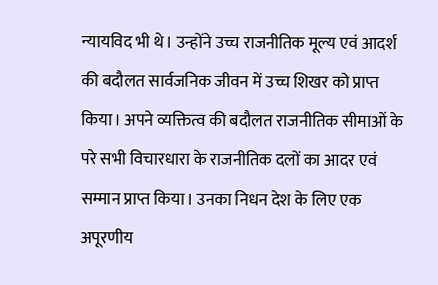न्यायविद भी थे। उन्होंने उच्च राजनीतिक मूल्य एवं आदर्श की बदौलत सार्वजनिक जीवन में उच्च शिखर को प्राप्त किया। अपने व्यक्तित्व की बदौलत राजनीतिक सीमाओं के परे सभी विचारधारा के राजनीतिक दलों का आदर एवं सम्मान प्राप्त किया। उनका निधन देश के लिए एक अपूरणीय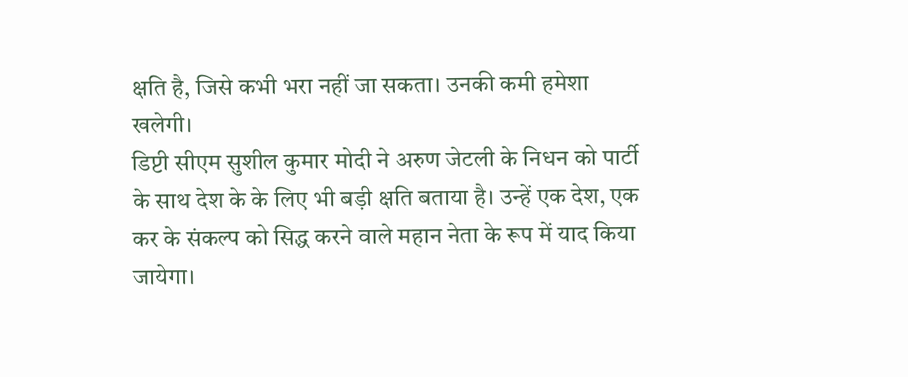क्षति है, जिसे कभी भरा नहीं जा सकता। उनकी कमी हमेशा खलेगी।
डिप्टी सीएम सुशील कुमार मोदी ने अरुण जेटली के निधन को पार्टी के साथ देश के के लिए भी बड़ी क्षति बताया है। उन्हें एक देश, एक कर के संकल्प को सिद्ध करने वाले महान नेता के रूप में याद किया जायेगा।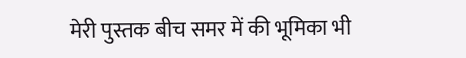मेरी पुस्तक बीच समर में की भूमिका भी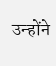उन्होंने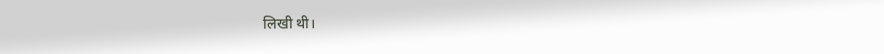लिखी थी।